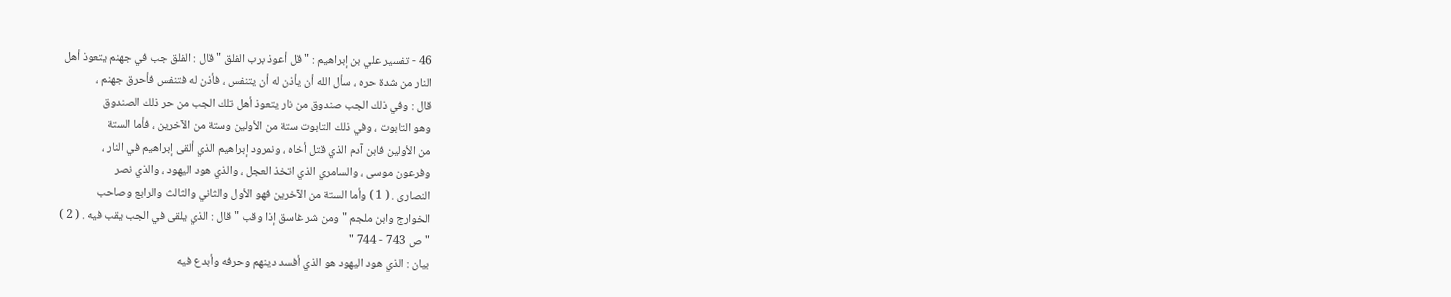46 - تفسير علي بن إبراهيم : " قل أعوذ برب الفلق " قال : الفلق جب في جهنم يتعوذ أهل
النار من شدة حره ، سأل الله أن يأذن له أن يتنفس ، فأذن له فتنفس فأحرق جهنم ،
قال : وفي ذلك الجب صندوق من نار يتعوذ أهل تلك الجب من حر ذلك الصندوق
وهو التابوت ، وفي ذلك التابوت ستة من الأولين وستة من الآخرين ، فأما الستة
من الأولين فابن آدم الذي قتل أخاه ، ونمرود إبراهيم الذي ألقى إبراهيم في النار ،
وفرعون موسى ، والسامري الذي اتخذ العجل ، والذي هود اليهود ، والذي نصر
النصارى . ( 1 ) وأما الستة من الآخرين فهو الأول والثاني والثالث والرابع وصاحب
الخوارج وابن ملجم " ومن شر غاسق إذا وقب " قال : الذي يلقى في الجب يقب فيه . ( 2 )
" ص 743 - 744 "
بيان : الذي هود اليهود هو الذي أفسد دينهم وحرفه وأبدع فيه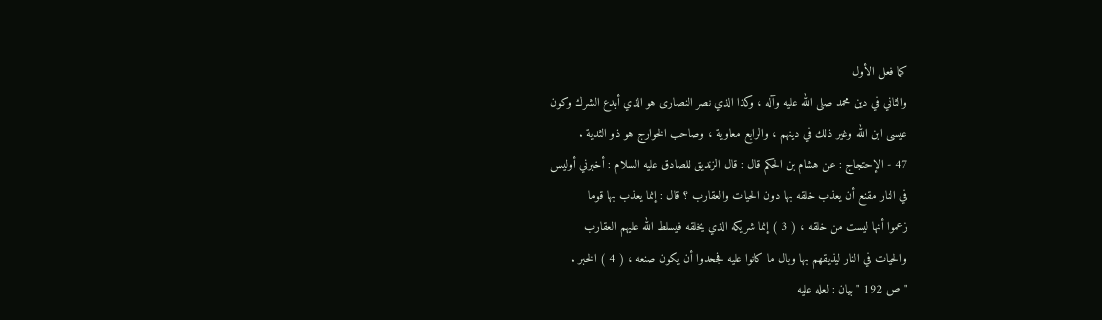كما فعل الأول
والثاني في دين محمد صلى الله عليه وآله ، وكذا الذي نصر النصارى هو الذي أبدع الشرك وكون
عيسى ابن الله وغير ذلك في دينهم ، والرابع معاوية ، وصاحب الخوارج هو ذو الثدية .
47 - الإحتجاج : عن هشام بن الحكم قال : قال الزنديق للصادق عليه السلام : أخبرني أوليس
في النار مقنع أن يعذب خلقه بها دون الحيات والعقارب ؟ قال : إنما يعذب بها قوما
زعموا أنها ليست من خلقه ، ( 3 ) إنما شريكه الذي يخلقه فيسلط الله عليهم العقارب
والحيات في النار ليذيقهم بها وبال ما كانوا عليه فجحدوا أن يكون صنعه ، ( 4 ) الخبر .
" ص 192 " بيان : لعله عليه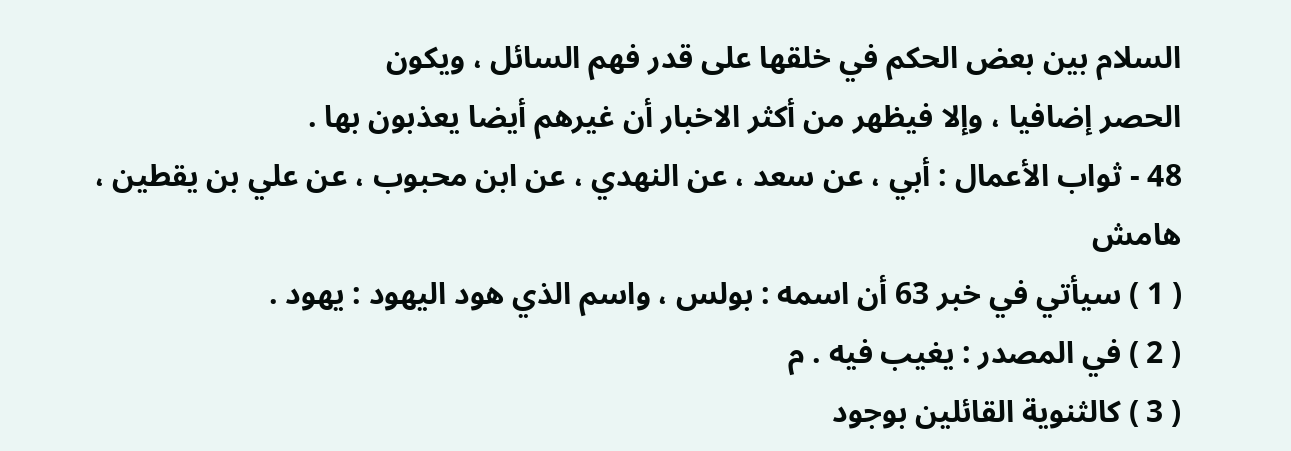السلام بين بعض الحكم في خلقها على قدر فهم السائل ، ويكون
الحصر إضافيا ، وإلا فيظهر من أكثر الاخبار أن غيرهم أيضا يعذبون بها .
48 - ثواب الأعمال : أبي ، عن سعد ، عن النهدي ، عن ابن محبوب ، عن علي بن يقطين ،
هامش
( 1 ) سيأتي في خبر 63 أن اسمه : بولس ، واسم الذي هود اليهود : يهود .
( 2 ) في المصدر : يغيب فيه . م
( 3 ) كالثنوية القائلين بوجود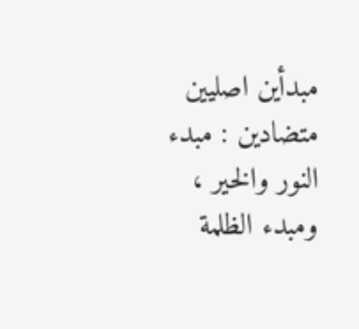مبدأين اصليين متضادين : مبدء النور والخير ، ومبدء الظلمة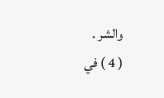والشر .
( 4 ) في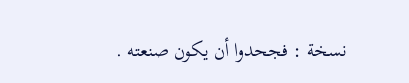نسخة : فجحدوا أن يكون صنعته .